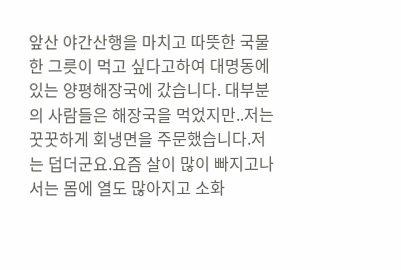앞산 야간산행을 마치고 따뜻한 국물 한 그릇이 먹고 싶다고하여 대명동에 있는 양평해장국에 갔습니다. 대부분의 사람들은 해장국을 먹었지만..저는 꿋꿋하게 회냉면을 주문했습니다.저는 덥더군요.요즘 살이 많이 빠지고나서는 몸에 열도 많아지고 소화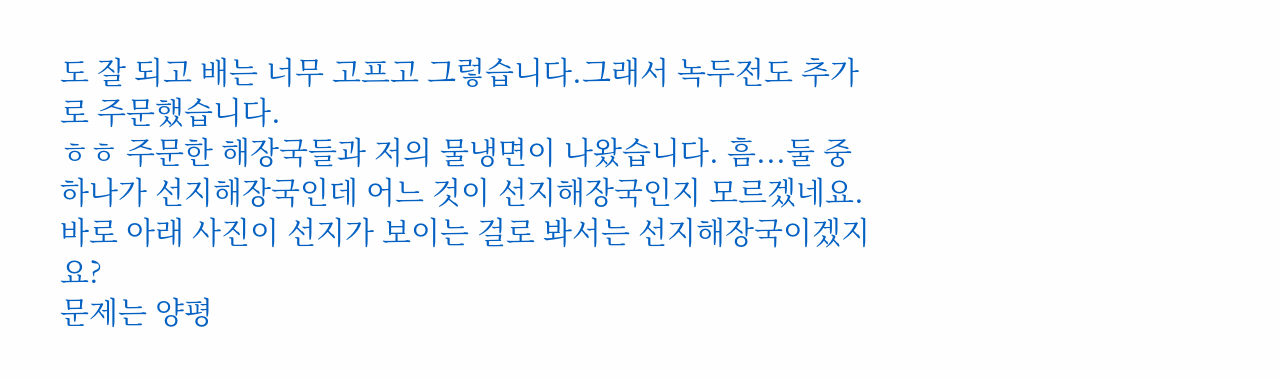도 잘 되고 배는 너무 고프고 그렇습니다.그래서 녹두전도 추가로 주문했습니다.
ㅎㅎ 주문한 해장국들과 저의 물냉면이 나왔습니다. 흠...둘 중 하나가 선지해장국인데 어느 것이 선지해장국인지 모르겠네요.바로 아래 사진이 선지가 보이는 걸로 봐서는 선지해장국이겠지요?
문제는 양평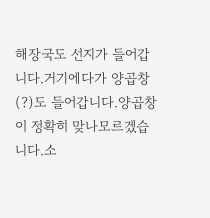해장국도 선지가 들어갑니다.거기에다가 양곱창(?)도 들어갑니다.양곱창이 정확히 맞나모르겠습니다.소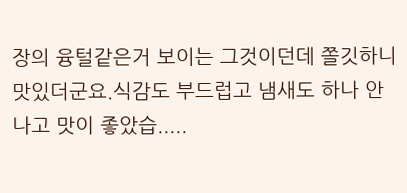장의 융털같은거 보이는 그것이던데 쫄깃하니 맛있더군요.식감도 부드럽고 냄새도 하나 안나고 맛이 좋았습.....